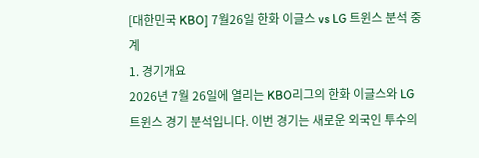[대한민국 KBO] 7월26일 한화 이글스 vs LG 트윈스 분석 중계
1. 경기개요
2026년 7월 26일에 열리는 KBO리그의 한화 이글스와 LG 트윈스 경기 분석입니다. 이번 경기는 새로운 외국인 투수의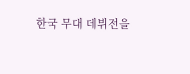한국 무대 데뷔전을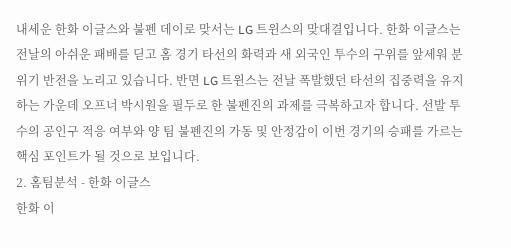내세운 한화 이글스와 불펜 데이로 맞서는 LG 트윈스의 맞대결입니다. 한화 이글스는 전날의 아쉬운 패배를 딛고 홈 경기 타선의 화력과 새 외국인 투수의 구위를 앞세워 분위기 반전을 노리고 있습니다. 반면 LG 트윈스는 전날 폭발했던 타선의 집중력을 유지하는 가운데 오프너 박시원을 필두로 한 불펜진의 과제를 극복하고자 합니다. 선발 투수의 공인구 적응 여부와 양 팀 불펜진의 가동 및 안정감이 이번 경기의 승패를 가르는 핵심 포인트가 될 것으로 보입니다.
2. 홈팀분석 - 한화 이글스
한화 이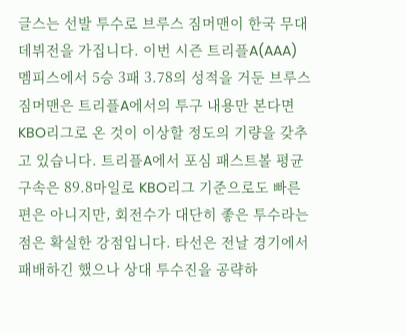글스는 선발 투수로 브루스 짐머맨이 한국 무대 데뷔전을 가집니다. 이번 시즌 트리플A(AAA) 멤피스에서 5승 3패 3.78의 성적을 거둔 브루스 짐머맨은 트리플A에서의 투구 내용만 본다면 KBO리그로 온 것이 이상할 정도의 기량을 갖추고 있습니다. 트리플A에서 포심 패스트볼 평균 구속은 89.8마일로 KBO리그 기준으로도 빠른 편은 아니지만, 회전수가 대단히 좋은 투수라는 점은 확실한 강점입니다. 타선은 전날 경기에서 패배하긴 했으나 상대 투수진을 공략하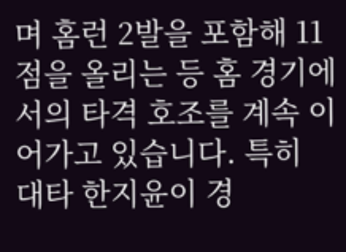며 홈런 2발을 포함해 11점을 올리는 등 홈 경기에서의 타격 호조를 계속 이어가고 있습니다. 특히 대타 한지윤이 경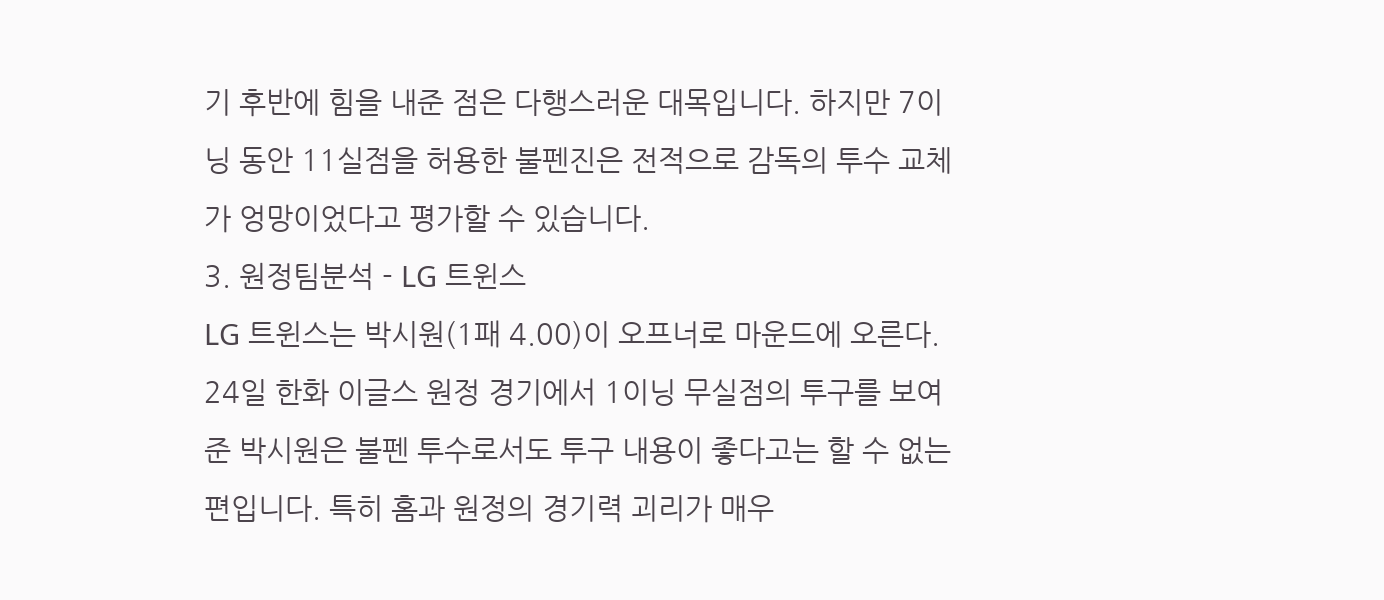기 후반에 힘을 내준 점은 다행스러운 대목입니다. 하지만 7이닝 동안 11실점을 허용한 불펜진은 전적으로 감독의 투수 교체가 엉망이었다고 평가할 수 있습니다.
3. 원정팀분석 - LG 트윈스
LG 트윈스는 박시원(1패 4.00)이 오프너로 마운드에 오른다. 24일 한화 이글스 원정 경기에서 1이닝 무실점의 투구를 보여준 박시원은 불펜 투수로서도 투구 내용이 좋다고는 할 수 없는 편입니다. 특히 홈과 원정의 경기력 괴리가 매우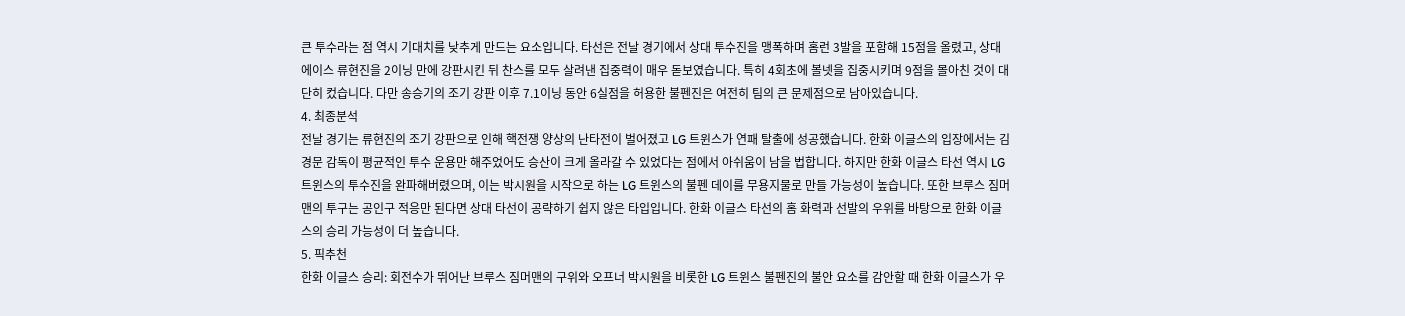큰 투수라는 점 역시 기대치를 낮추게 만드는 요소입니다. 타선은 전날 경기에서 상대 투수진을 맹폭하며 홈런 3발을 포함해 15점을 올렸고, 상대 에이스 류현진을 2이닝 만에 강판시킨 뒤 찬스를 모두 살려낸 집중력이 매우 돋보였습니다. 특히 4회초에 볼넷을 집중시키며 9점을 몰아친 것이 대단히 컸습니다. 다만 송승기의 조기 강판 이후 7.1이닝 동안 6실점을 허용한 불펜진은 여전히 팀의 큰 문제점으로 남아있습니다.
4. 최종분석
전날 경기는 류현진의 조기 강판으로 인해 핵전쟁 양상의 난타전이 벌어졌고 LG 트윈스가 연패 탈출에 성공했습니다. 한화 이글스의 입장에서는 김경문 감독이 평균적인 투수 운용만 해주었어도 승산이 크게 올라갈 수 있었다는 점에서 아쉬움이 남을 법합니다. 하지만 한화 이글스 타선 역시 LG 트윈스의 투수진을 완파해버렸으며, 이는 박시원을 시작으로 하는 LG 트윈스의 불펜 데이를 무용지물로 만들 가능성이 높습니다. 또한 브루스 짐머맨의 투구는 공인구 적응만 된다면 상대 타선이 공략하기 쉽지 않은 타입입니다. 한화 이글스 타선의 홈 화력과 선발의 우위를 바탕으로 한화 이글스의 승리 가능성이 더 높습니다.
5. 픽추천
한화 이글스 승리: 회전수가 뛰어난 브루스 짐머맨의 구위와 오프너 박시원을 비롯한 LG 트윈스 불펜진의 불안 요소를 감안할 때 한화 이글스가 우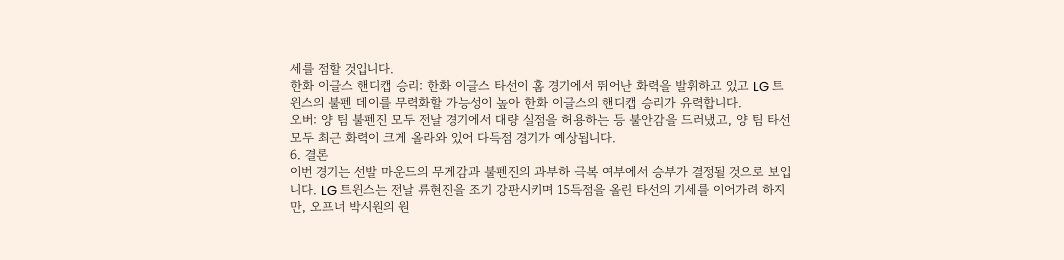세를 점할 것입니다.
한화 이글스 핸디캡 승리: 한화 이글스 타선이 홈 경기에서 뛰어난 화력을 발휘하고 있고 LG 트윈스의 불펜 데이를 무력화할 가능성이 높아 한화 이글스의 핸디캡 승리가 유력합니다.
오버: 양 팀 불펜진 모두 전날 경기에서 대량 실점을 허용하는 등 불안감을 드러냈고, 양 팀 타선 모두 최근 화력이 크게 올라와 있어 다득점 경기가 예상됩니다.
6. 결론
이번 경기는 선발 마운드의 무게감과 불펜진의 과부하 극복 여부에서 승부가 결정될 것으로 보입니다. LG 트윈스는 전날 류현진을 조기 강판시키며 15득점을 올린 타선의 기세를 이어가려 하지만, 오프너 박시원의 원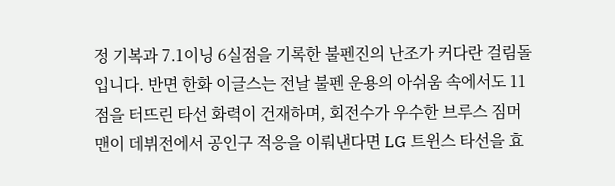정 기복과 7.1이닝 6실점을 기록한 불펜진의 난조가 커다란 걸림돌입니다. 반면 한화 이글스는 전날 불펜 운용의 아쉬움 속에서도 11점을 터뜨린 타선 화력이 건재하며, 회전수가 우수한 브루스 짐머맨이 데뷔전에서 공인구 적응을 이뤄낸다면 LG 트윈스 타선을 효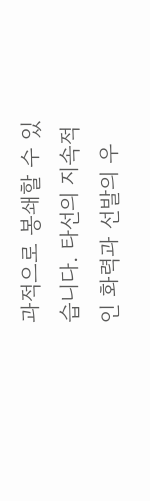과적으로 봉쇄할 수 있습니다. 타선의 지속적인 화력과 선발의 우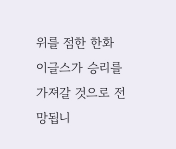위를 점한 한화 이글스가 승리를 가져갈 것으로 전망됩니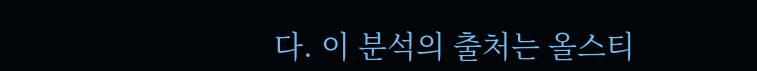다. 이 분석의 출처는 올스티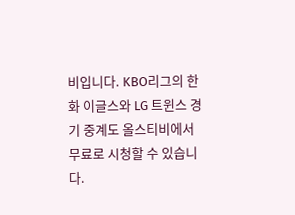비입니다. KBO리그의 한화 이글스와 LG 트윈스 경기 중계도 올스티비에서 무료로 시청할 수 있습니다.